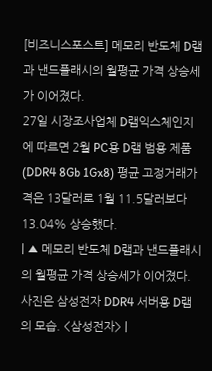[비즈니스포스트] 메모리 반도체 D램과 낸드플래시의 월평균 가격 상승세가 이어졌다.
27일 시장조사업체 D램익스체인지에 따르면 2월 PC용 D램 범용 제품(DDR4 8Gb 1Gx8) 평균 고정거래가격은 13달러로 1월 11.5달러보다 13.04% 상승했다.
| ▲ 메모리 반도체 D램과 낸드플래시의 월평균 가격 상승세가 이어졌다. 사진은 삼성전자 DDR4 서버용 D램의 모습. <삼성전자> |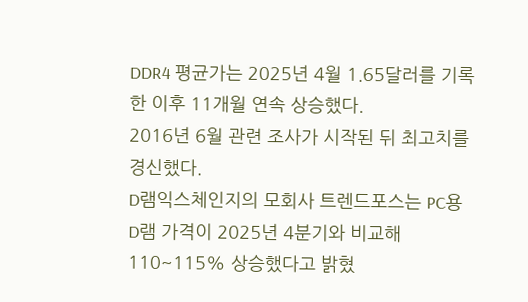DDR4 평균가는 2025년 4월 1.65달러를 기록한 이후 11개월 연속 상승했다.
2016년 6월 관련 조사가 시작된 뒤 최고치를 경신했다.
D램익스체인지의 모회사 트렌드포스는 PC용 D램 가격이 2025년 4분기와 비교해 110~115% 상승했다고 밝혔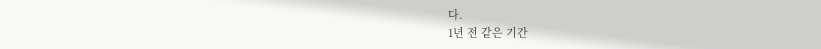다.
1년 전 같은 기간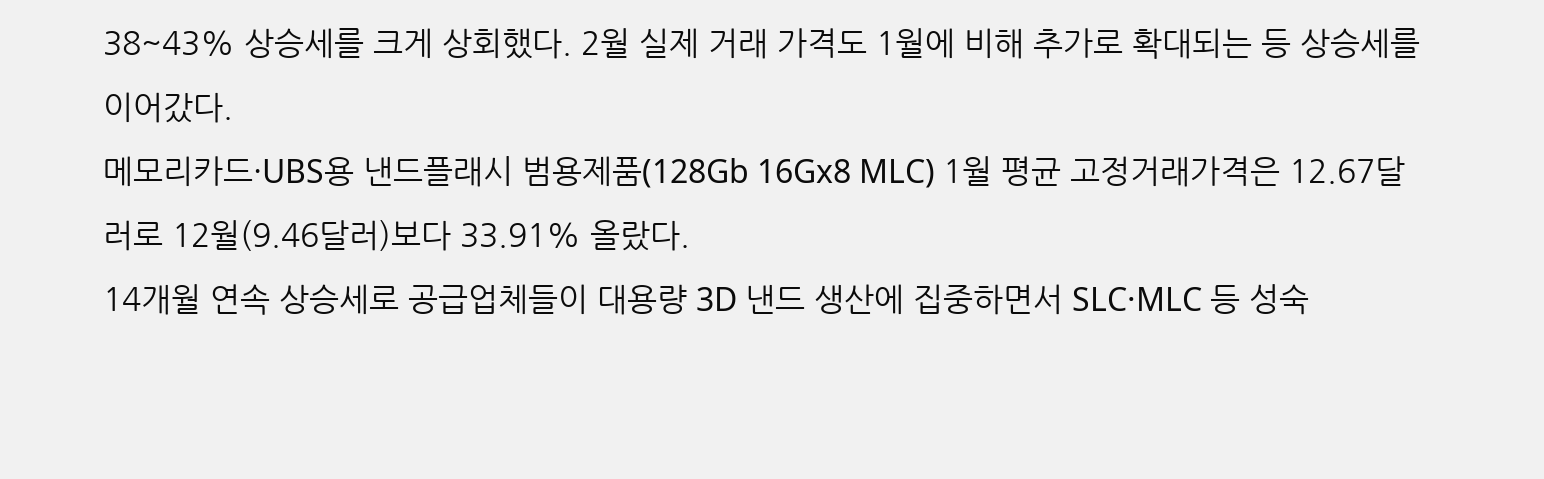38~43% 상승세를 크게 상회했다. 2월 실제 거래 가격도 1월에 비해 추가로 확대되는 등 상승세를 이어갔다.
메모리카드·UBS용 낸드플래시 범용제품(128Gb 16Gx8 MLC) 1월 평균 고정거래가격은 12.67달러로 12월(9.46달러)보다 33.91% 올랐다.
14개월 연속 상승세로 공급업체들이 대용량 3D 낸드 생산에 집중하면서 SLC·MLC 등 성숙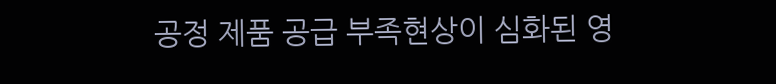공정 제품 공급 부족현상이 심화된 영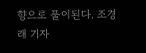향으로 풀이된다. 조경래 기자